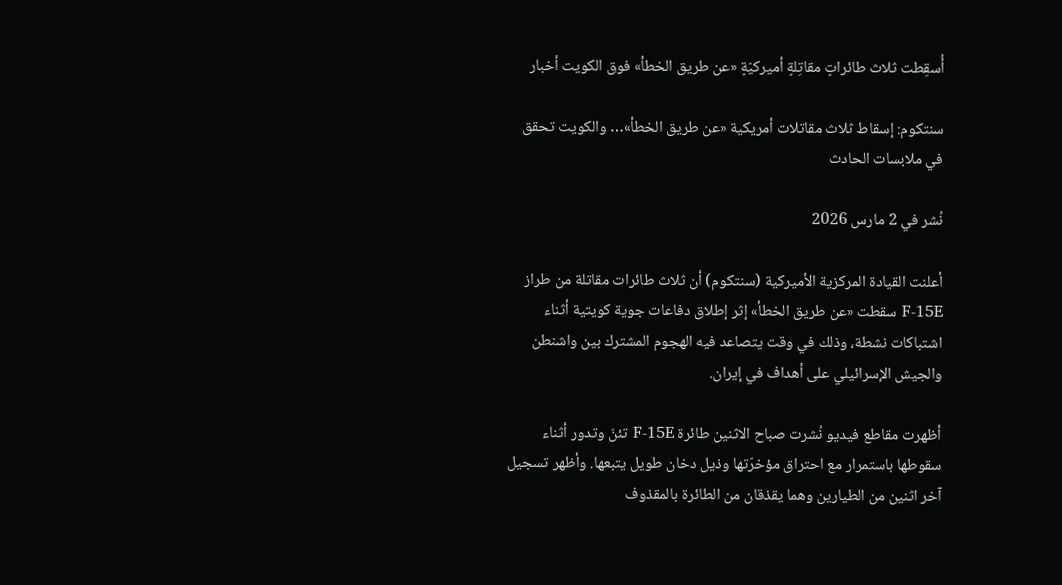أُسقِطت ثلاث طائراتٍ مقاتِلةٍ أميركيّةٍ «عن طريق الخطأ» فوق الكويت أخبار

سنتكوم: إسقاط ثلاث مقاتلات أمريكية «عن طريق الخطأ»… والكويت تحقق في ملابسات الحادث

نُشر في 2 مارس 2026

أعلنت القيادة المركزية الأميركية (سنتكوم) أن ثلاث طائرات مقاتلة من طراز F‑15E سقطت «عن طريق الخطأ» إثر إطلاق دفاعات جوية كويتية أثناء اشتباكات نشطة، وذلك في وقت يتصاعد فيه الهجوم المشترك بين واشنطن والجيش الإسرائيلي على أهداف في إيران.

أظهرت مقاطع فيديو نُشرت صباح الاثنين طائرة F‑15E تئنّ وتدور أثناء سقوطها باستمرار مع احتراق مؤخرّتها وذيل دخان طويل يتبعها. وأظهر تسجيل آخر اثنين من الطيارين وهما يقذقان من الطائرة بالمقذوف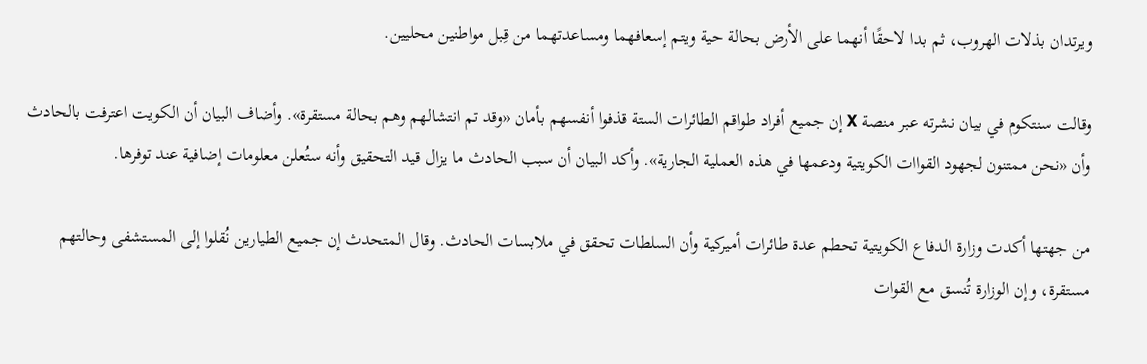ويرتدان بذلات الهروب، ثم بدا لاحقًا أنهما على الأرض بحالة حية ويتم إسعافهما ومساعدتهما من قِبل مواطنين محليين.

وقالت سنتكوم في بيان نشرته عبر منصة X إن جميع أفراد طواقم الطائرات الستة قذفوا أنفسهم بأمان «وقد تم انتشالهم وهم بحالة مستقرة». وأضاف البيان أن الكويت اعترفت بالحادث وأن «نحن ممتنون لجهود القواات الكويتية ودعمها في هذه العملية الجارية». وأكد البيان أن سبب الحادث ما يزال قيد التحقيق وأنه ستُعلن معلومات إضافية عند توفرها.

من جهتها أكدت وزارة الدفاع الكويتية تحطم عدة طائرات أميركية وأن السلطات تحقق في ملابسات الحادث. وقال المتحدث إن جميع الطيارين نُقلوا إلى المستشفى وحالتهم مستقرة، وإن الوزارة تُنسق مع القوات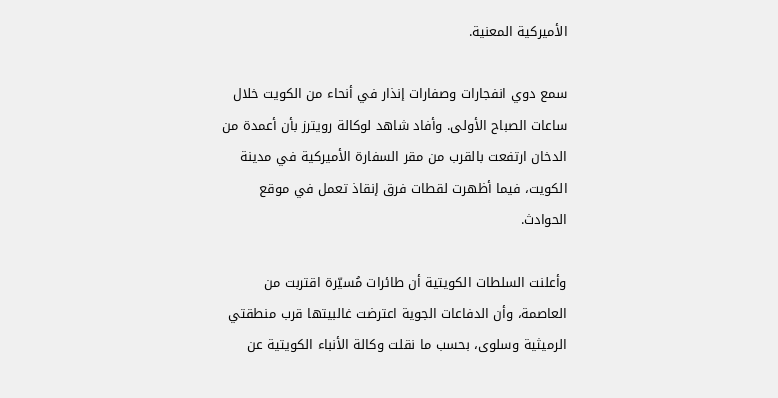الأميركية المعنية.

سمع دوي انفجارات وصفارات إنذار في أنحاء من الكويت خلال ساعات الصباح الأولى. وأفاد شاهد لوكالة رويترز بأن أعمدة من الدخان ارتفعت بالقرب من مقر السفارة الأميركية في مدينة الكويت، فيما أظهرت لقطات فرق إنقاذ تعمل في موقع الحوادث.

وأعلنت السلطات الكويتية أن طائرات مُسيّرة اقتربت من العاصمة، وأن الدفاعات الجوية اعترضت غالبيتها قرب منطقتي الرميثية وسلوى، بحسب ما نقلت وكالة الأنباء الكويتية عن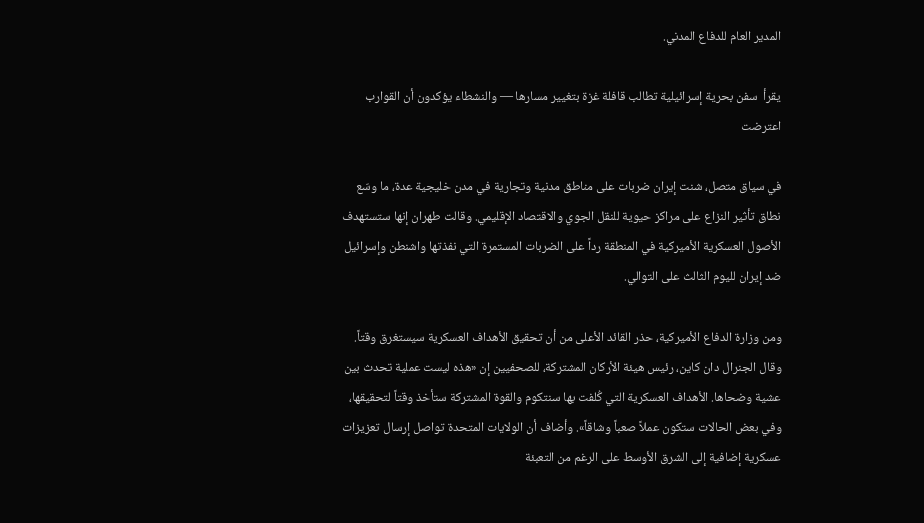المدير العام للدفاع المدني.

يقرأ  سفن بحرية إسرائيلية تطالب قافلة غزة بتغيير مسارها — والنشطاء يؤكدون أن القوارب اعترضت

في سياق متصل، شنت إيران ضربات على مناطق مدنية وتجارية في مدن خليجية عدة، ما وسّع نطاق تأثير النزاع على مراكز حيوية للنقل الجوي والاقتصاد الإقليمي. وقالت طهران إنها ستستهدف الأصول العسكرية الأميركية في المنطقة رداً على الضربات المستمرة التي نفذتها واشنطن وإسرائيل ضد إيران لليوم الثالث على التوالي.

ومن وزارة الدفاع الأميركية، حذر القائد الأعلى من أن تحقيق الأهداف العسكرية سيستغرق وقتاً. وقال الجنرال دان كاين، رئيس هيئة الأركان المشتركة، للصحفيين إن «هذه ليست عملية تحدث بين عشية وضحاها. الأهداف العسكرية التي كُلفت بها سنتكوم والقوة المشتركة ستأخذ وقتاً لتحقيقها، وفي بعض الحالات ستكون عملاً صعباً وشاقاً». وأضاف أن الولايات المتحدة تواصل إرسال تعزيزات عسكرية إضافية إلى الشرق الأوسط على الرغم من التعبئة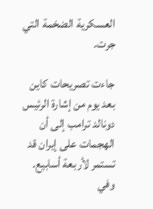العسكرية الضخمة التي جرت.

جاءت تصريحات كاين بعد يوم من إشارة الرئيس دونالد ترامب إلى أن الهجمات على إيران قد تستمر لأربعة أسابيع. وفي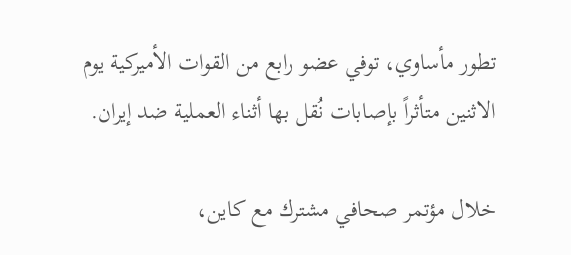تطور مأساوي، توفي عضو رابع من القوات الأميركية يوم الاثنين متأثراً بإصابات نُقل بها أثناء العملية ضد إيران.

خلال مؤتمر صحافي مشترك مع كاين،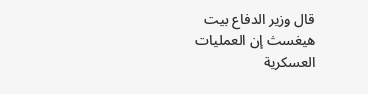قال وزير الدفاع بيت هيغسث إن العمليات العسكرية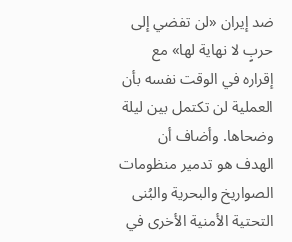ضد إيران «لن تفضي إلى حربٍ لا نهاية لها» مع إقراره في الوقت نفسه بأن العملية لن تكتمل بين ليلة وضحاها. وأضاف أن الهدف هو تدمير منظومات الصواريخ والبحرية والبُنى التحتية الأمنية الأخرى في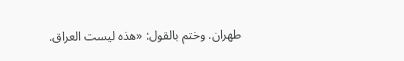طهران. وختم بالقول: «هذه ليست العراق.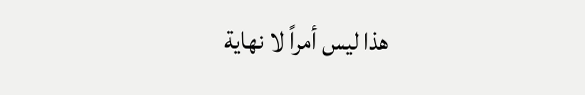هذا ليس أمراً لا نهاية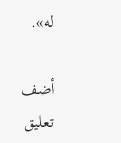له».

أضف تعليق